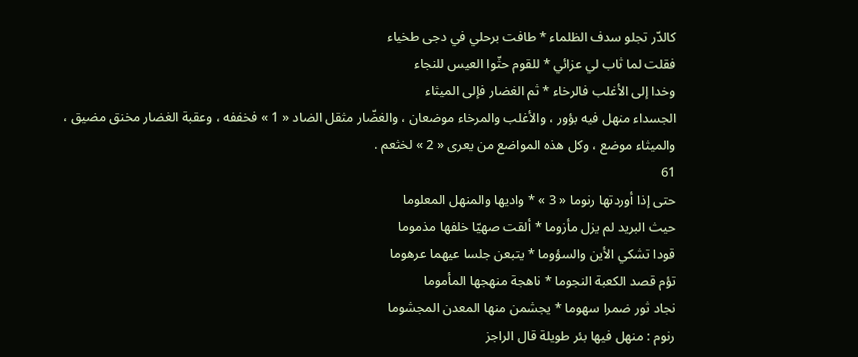كالدّر تجلو سدف الظلماء * طافت برحلي في دجى طخياء
فقلت لما ثاب لي عزائي * للقوم حثّوا العيس للنجاء
وخدا إلى الأغلب فالرخاء * ثم الغضار فإلى الميثاء
الجسداء منهل فيه بؤور ، والأغلب والمرخاء موضعان ، والغضّار مثقل الضاد « 1 » فخففه ، وعقبة الغضار مخنق مضيق ، والميثاء موضع ، وكل هذه المواضع من يعرى « 2 » لخثعم .
61
حتى إذا أوردتها رنوما « 3 » * واديها والمنهل المعلوما
حيث البريد لم يزل مأزوما * ألقت صهيّا خلفها مذموما
قودا تشكي الأين والسؤوما * يتبعن جلسا عيهما عرهوما
تؤم قصد الكعبة النجوما * ناهجة منهجها المأموما
نجاد ثور ضمرا سهوما * يجشمن منها المعدن المجشوما
رنوم : منهل فيها بئر طويلة قال الراجز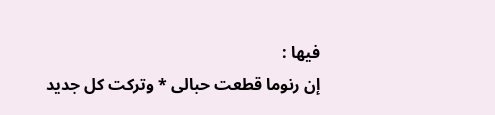فيها :
إن رنوما قطعت حبالى * وتركت كل جديد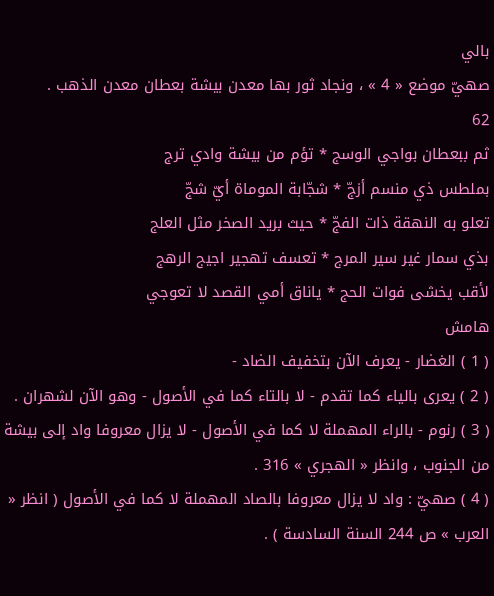بالي
صهيّ موضع « 4 » ، ونجاد ثور بها معدن بيشة بعطان معدن الذهب .
62
ثم ببعطان بواجي الوسج * تؤم من بيشة وادي ترج
بملطس ذي منسم أزجّ * شجّابة الموماة أيّ شجّ
تعلو به النهقة ذات الفجّ * حيث بريد الصخر مثل العلج
بذي سمار غير سير المرج * تعسف تهجير اجيج الرهج
لأقب يخشى فوات الحج * ياناق أمي القصد لا تعوجي
هامش
( 1 ) الغضار - يعرف الآن بتخفيف الضاد -
( 2 ) يعرى بالياء كما تقدم - لا بالتاء كما في الأصول - وهو الآن لشهران .
( 3 ) رنوم - بالراء المهملة لا كما في الأصول - لا يزال معروفا واد إلى بيشة من الجنوب ، وانظر « الهجري » 316 .
( 4 ) صهيّ : واد لا يزال معروفا بالصاد المهملة لا كما في الأصول ( انظر « العرب » ص 244 السنة السادسة ) .